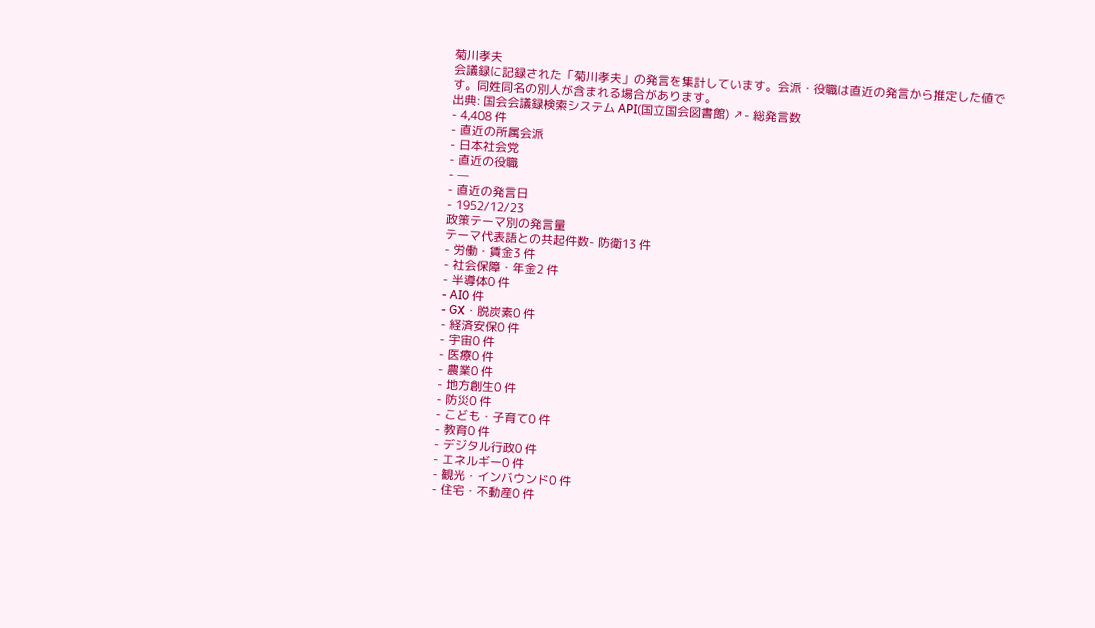菊川孝夫
会議録に記録された「菊川孝夫」の発言を集計しています。会派・役職は直近の発言から推定した値です。同姓同名の別人が含まれる場合があります。
出典: 国会会議録検索システム API(国立国会図書館) ↗- 総発言数
- 4,408 件
- 直近の所属会派
- 日本社会党
- 直近の役職
- —
- 直近の発言日
- 1952/12/23
政策テーマ別の発言量
テーマ代表語との共起件数- 防衛13 件
- 労働・賃金3 件
- 社会保障・年金2 件
- 半導体0 件
- AI0 件
- GX・脱炭素0 件
- 経済安保0 件
- 宇宙0 件
- 医療0 件
- 農業0 件
- 地方創生0 件
- 防災0 件
- こども・子育て0 件
- 教育0 件
- デジタル行政0 件
- エネルギー0 件
- 観光・インバウンド0 件
- 住宅・不動産0 件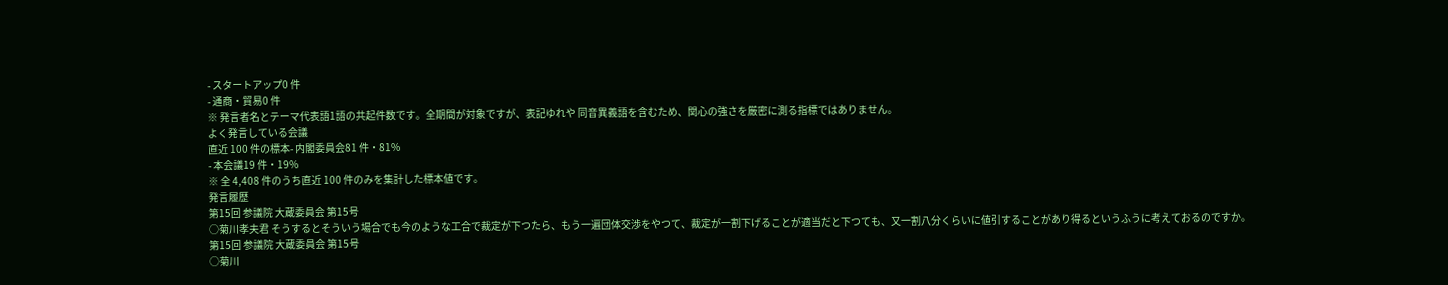- スタートアップ0 件
- 通商・貿易0 件
※ 発言者名とテーマ代表語1語の共起件数です。全期間が対象ですが、表記ゆれや 同音異義語を含むため、関心の強さを厳密に測る指標ではありません。
よく発言している会議
直近 100 件の標本- 内閣委員会81 件・81%
- 本会議19 件・19%
※ 全 4,408 件のうち直近 100 件のみを集計した標本値です。
発言履歴
第15回 参議院 大蔵委員会 第15号
○菊川孝夫君 そうするとそういう場合でも今のような工合で裁定が下つたら、もう一遍団体交渉をやつて、裁定が一割下げることが適当だと下つても、又一割八分くらいに値引することがあり得るというふうに考えておるのですか。
第15回 参議院 大蔵委員会 第15号
○菊川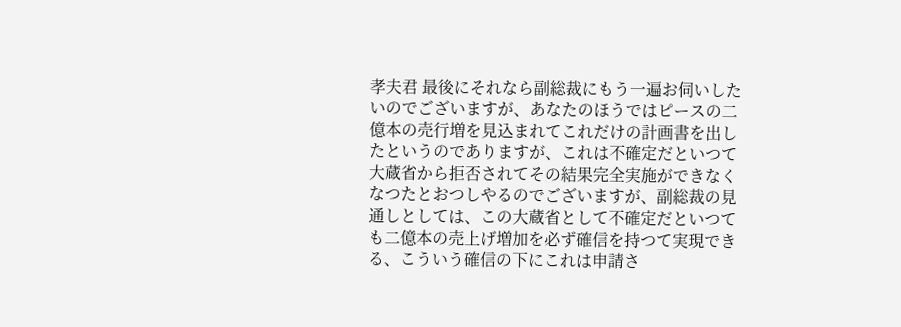孝夫君 最後にそれなら副総裁にもう一遍お伺いしたいのでございますが、あなたのほうではピースの二億本の売行増を見込まれてこれだけの計画書を出したというのでありますが、これは不確定だといつて大蔵省から拒否されてその結果完全実施ができなくなつたとおつしやるのでございますが、副総裁の見通しとしては、この大蔵省として不確定だといつても二億本の売上げ増加を必ず確信を持つて実現できる、こういう確信の下にこれは申請さ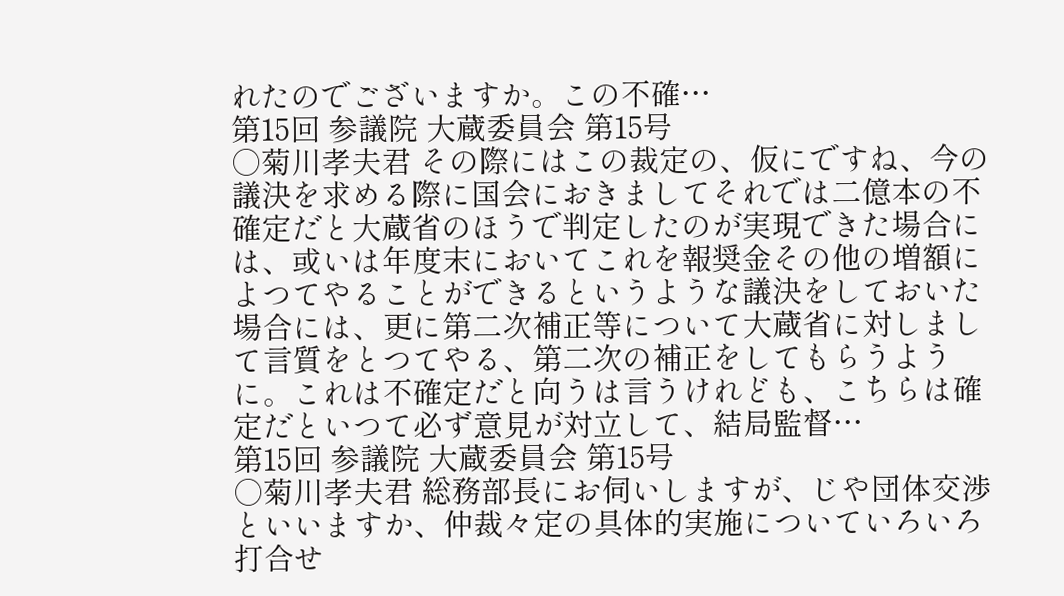れたのでございますか。この不確…
第15回 参議院 大蔵委員会 第15号
○菊川孝夫君 その際にはこの裁定の、仮にですね、今の議決を求める際に国会におきましてそれでは二億本の不確定だと大蔵省のほうで判定したのが実現できた場合には、或いは年度末においてこれを報奨金その他の増額によつてやることができるというような議決をしておいた場合には、更に第二次補正等について大蔵省に対しまして言質をとつてやる、第二次の補正をしてもらうように。これは不確定だと向うは言うけれども、こちらは確定だといつて必ず意見が対立して、結局監督…
第15回 参議院 大蔵委員会 第15号
○菊川孝夫君 総務部長にお伺いしますが、じや団体交渉といいますか、仲裁々定の具体的実施についていろいろ打合せ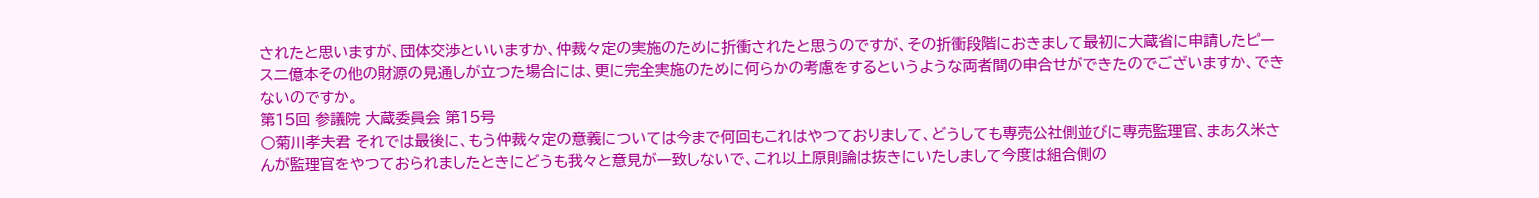されたと思いますが、団体交渉といいますか、仲裁々定の実施のために折衝されたと思うのですが、その折衝段階におきまして最初に大蔵省に申請したピース二億本その他の財源の見通しが立つた場合には、更に完全実施のために何らかの考慮をするというような両者間の申合せができたのでございますか、できないのですか。
第15回 参議院 大蔵委員会 第15号
○菊川孝夫君 それでは最後に、もう仲裁々定の意義については今まで何回もこれはやつておりまして、どうしても専売公社側並びに専売監理官、まあ久米さんが監理官をやつておられましたときにどうも我々と意見が一致しないで、これ以上原則論は抜きにいたしまして今度は組合側の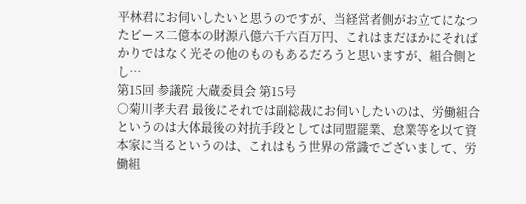平林君にお伺いしたいと思うのですが、当経営者側がお立てになつたピース二億本の財源八億六千六百万円、これはまだほかにそればかりではなく光その他のものもあるだろうと思いますが、組合側とし…
第15回 参議院 大蔵委員会 第15号
○菊川孝夫君 最後にそれでは副総裁にお伺いしたいのは、労働組合というのは大体最後の対抗手段としては同盟罷業、怠業等を以て資本家に当るというのは、これはもう世界の常識でございまして、労働組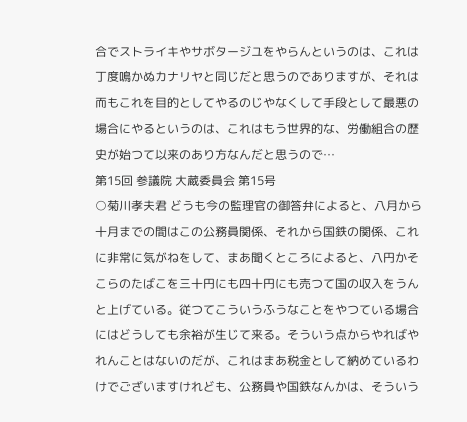合でストライキやサボタージユをやらんというのは、これは丁度鳴かぬカナリヤと同じだと思うのでありますが、それは而もこれを目的としてやるのじやなくして手段として最悪の場合にやるというのは、これはもう世界的な、労働組合の歴史が始つて以来のあり方なんだと思うので…
第15回 参議院 大蔵委員会 第15号
○菊川孝夫君 どうも今の監理官の御答弁によると、八月から十月までの間はこの公務員関係、それから国鉄の関係、これに非常に気がねをして、まあ聞くところによると、八円かそこらのたばこを三十円にも四十円にも売つて国の収入をうんと上げている。従つてこういうふうなことをやつている場合にはどうしても余裕が生じて来る。そういう点からやればやれんことはないのだが、これはまあ税金として納めているわけでございますけれども、公務員や国鉄なんかは、そういう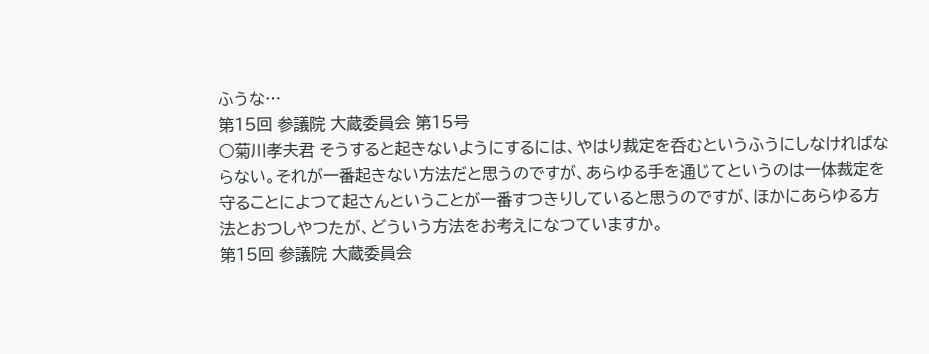ふうな…
第15回 参議院 大蔵委員会 第15号
○菊川孝夫君 そうすると起きないようにするには、やはり裁定を呑むというふうにしなければならない。それが一番起きない方法だと思うのですが、あらゆる手を通じてというのは一体裁定を守ることによつて起さんということが一番すつきりしていると思うのですが、ほかにあらゆる方法とおつしやつたが、どういう方法をお考えになつていますか。
第15回 参議院 大蔵委員会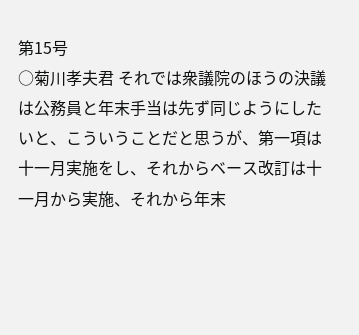第15号
○菊川孝夫君 それでは衆議院のほうの決議は公務員と年末手当は先ず同じようにしたいと、こういうことだと思うが、第一項は十一月実施をし、それからベース改訂は十一月から実施、それから年末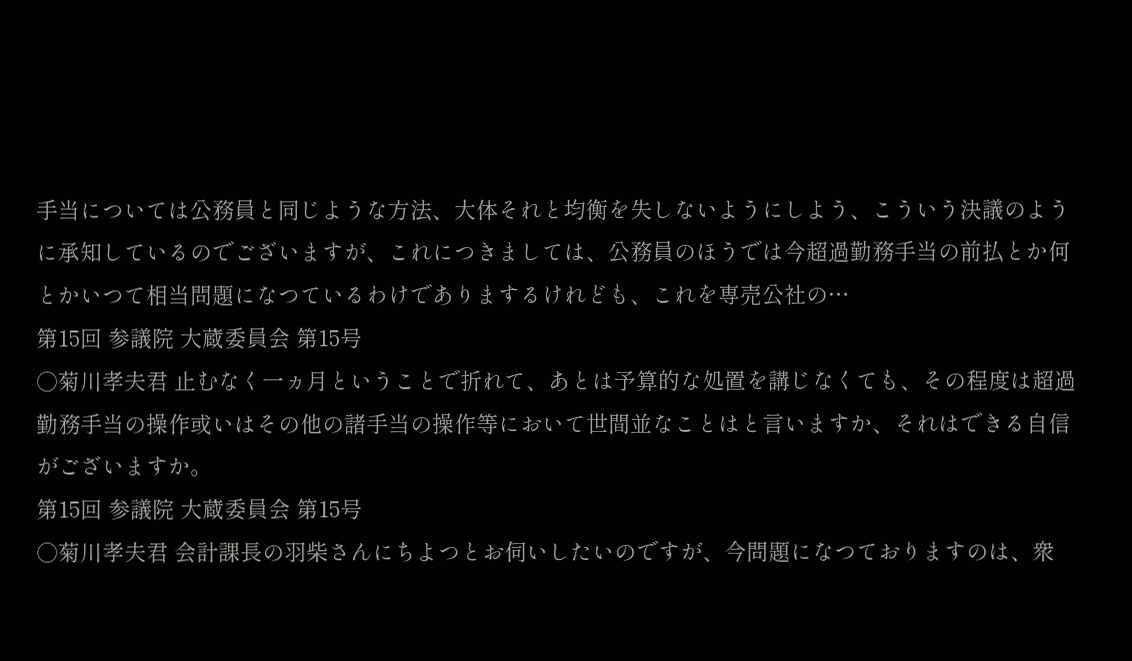手当については公務員と同じような方法、大体それと均衡を失しないようにしよう、こういう決議のように承知しているのでございますが、これにつきましては、公務員のほうでは今超過勤務手当の前払とか何とかいつて相当問題になつているわけでありまするけれども、これを専売公社の…
第15回 参議院 大蔵委員会 第15号
○菊川孝夫君 止むなく一ヵ月ということで折れて、あとは予算的な処置を講じなくても、その程度は超過勤務手当の操作或いはその他の諸手当の操作等において世間並なことはと言いますか、それはできる自信がございますか。
第15回 参議院 大蔵委員会 第15号
○菊川孝夫君 会計課長の羽柴さんにちよつとお伺いしたいのですが、今問題になつておりますのは、衆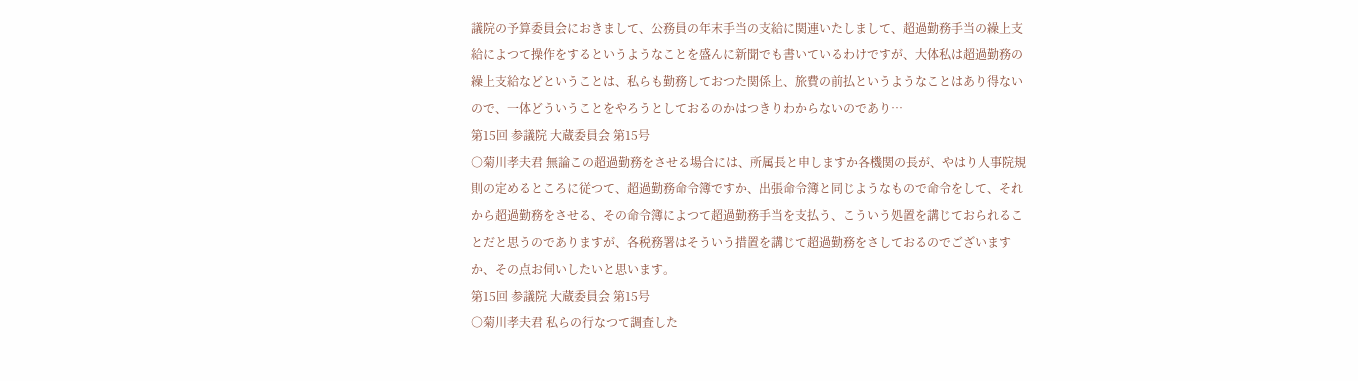議院の予算委員会におきまして、公務員の年末手当の支給に関連いたしまして、超過勤務手当の繰上支給によつて操作をするというようなことを盛んに新聞でも書いているわけですが、大体私は超過勤務の繰上支給などということは、私らも勤務しておつた関係上、旅費の前払というようなことはあり得ないので、一体どういうことをやろうとしておるのかはつきりわからないのであり…
第15回 参議院 大蔵委員会 第15号
○菊川孝夫君 無論この超過勤務をさせる場合には、所属長と申しますか各機関の長が、やはり人事院規則の定めるところに従つて、超過勤務命令簿ですか、出張命令簿と同じようなもので命令をして、それから超過勤務をさせる、その命令簿によつて超過勤務手当を支払う、こういう処置を講じておられることだと思うのでありますが、各税務署はそういう措置を講じて超過勤務をさしておるのでございますか、その点お伺いしたいと思います。
第15回 参議院 大蔵委員会 第15号
○菊川孝夫君 私らの行なつて調査した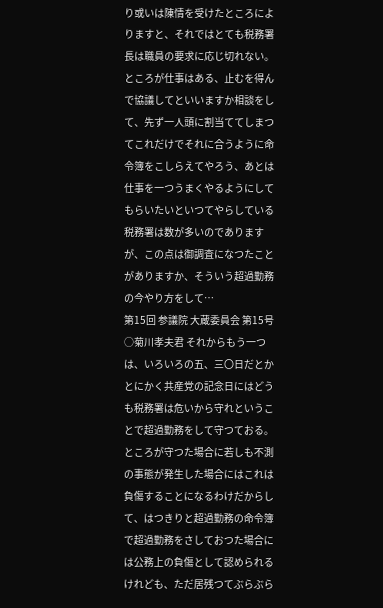り或いは陳情を受けたところによりますと、それではとても税務署長は職員の要求に応じ切れない。ところが仕事はある、止むを得んで協議してといいますか相談をして、先ず一人頭に割当ててしまつてこれだけでそれに合うように命令簿をこしらえてやろう、あとは仕事を一つうまくやるようにしてもらいたいといつてやらしている税務署は数が多いのでありますが、この点は御調査になつたことがありますか、そういう超過勤務の今やり方をして…
第15回 参議院 大蔵委員会 第15号
○菊川孝夫君 それからもう一つは、いろいろの五、三〇日だとかとにかく共産党の記念日にはどうも税務署は危いから守れということで超過勤務をして守つておる。ところが守つた場合に若しも不測の事態が発生した場合にはこれは負傷することになるわけだからして、はつきりと超過勤務の命令簿で超過勤務をさしておつた場合には公務上の負傷として認められるけれども、ただ居残つてぶらぶら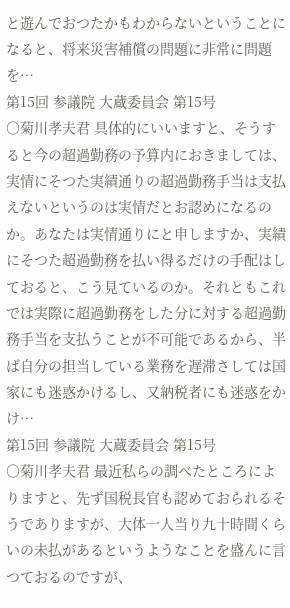と遊んでおつたかもわからないということになると、将来災害補償の問題に非常に問題を…
第15回 参議院 大蔵委員会 第15号
○菊川孝夫君 具体的にいいますと、そうすると今の超過勤務の予算内におきましては、実情にそつた実績通りの超過勤務手当は支払えないというのは実情だとお認めになるのか。あなたは実情通りにと申しますか、実績にそつた超過勤務を払い得るだけの手配はしておると、こう見ているのか。それともこれでは実際に超過勤務をした分に対する超過勤務手当を支払うことが不可能であるから、半ば自分の担当している業務を遅滞さしては国家にも迷惑かけるし、又納税者にも迷惑をかけ…
第15回 参議院 大蔵委員会 第15号
○菊川孝夫君 最近私らの調べたところによりますと、先ず国税長官も認めておられるそうでありますが、大体一人当り九十時間くらいの未払があるというようなことを盛んに言つておるのですが、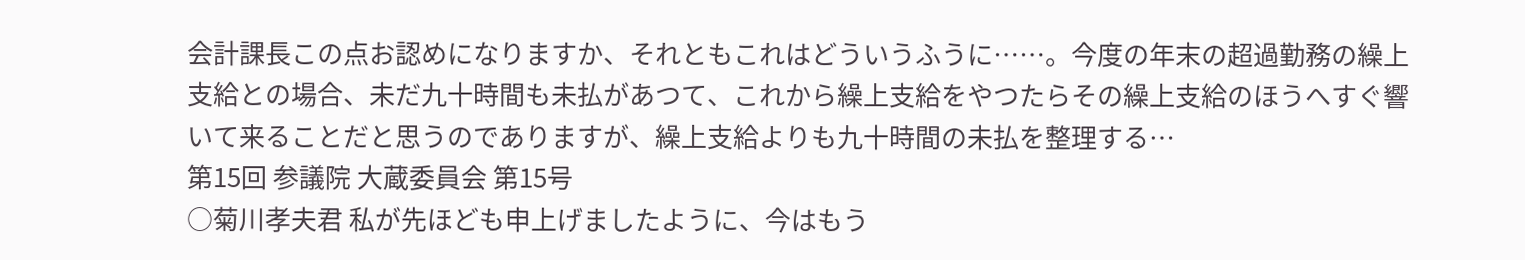会計課長この点お認めになりますか、それともこれはどういうふうに……。今度の年末の超過勤務の繰上支給との場合、未だ九十時間も未払があつて、これから繰上支給をやつたらその繰上支給のほうへすぐ響いて来ることだと思うのでありますが、繰上支給よりも九十時間の未払を整理する…
第15回 参議院 大蔵委員会 第15号
○菊川孝夫君 私が先ほども申上げましたように、今はもう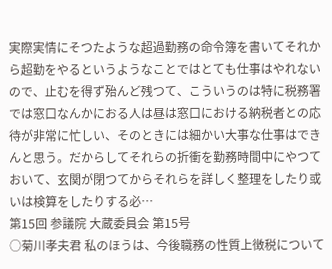実際実情にそつたような超過勤務の命令簿を書いてそれから超勤をやるというようなことではとても仕事はやれないので、止むを得ず殆んど残つて、こういうのは特に税務署では窓口なんかにおる人は昼は窓口における納税者との応待が非常に忙しい、そのときには細かい大事な仕事はできんと思う。だからしてそれらの折衝を勤務時間中にやつておいて、玄関が閉つてからそれらを詳しく整理をしたり或いは検算をしたりする必…
第15回 参議院 大蔵委員会 第15号
○菊川孝夫君 私のほうは、今後職務の性質上徴税について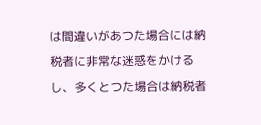は間違いがあつた場合には納税者に非常な迷惑をかけるし、多くとつた場合は納税者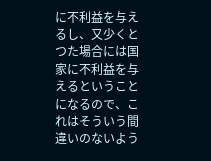に不利益を与えるし、又少くとつた場合には国家に不利益を与えるということになるので、これはそういう間違いのないよう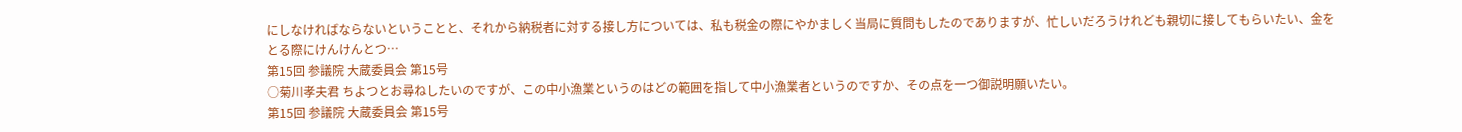にしなければならないということと、それから納税者に対する接し方については、私も税金の際にやかましく当局に質問もしたのでありますが、忙しいだろうけれども親切に接してもらいたい、金をとる際にけんけんとつ…
第15回 参議院 大蔵委員会 第15号
○菊川孝夫君 ちよつとお尋ねしたいのですが、この中小漁業というのはどの範囲を指して中小漁業者というのですか、その点を一つ御説明願いたい。
第15回 参議院 大蔵委員会 第15号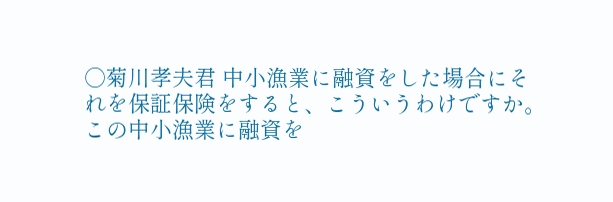○菊川孝夫君 中小漁業に融資をした場合にそれを保証保険をすると、こういうわけですか。この中小漁業に融資を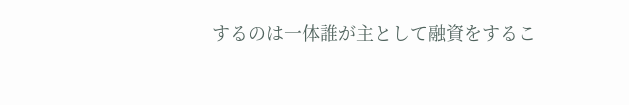するのは一体誰が主として融資をするこ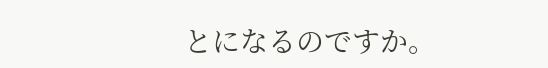とになるのですか。